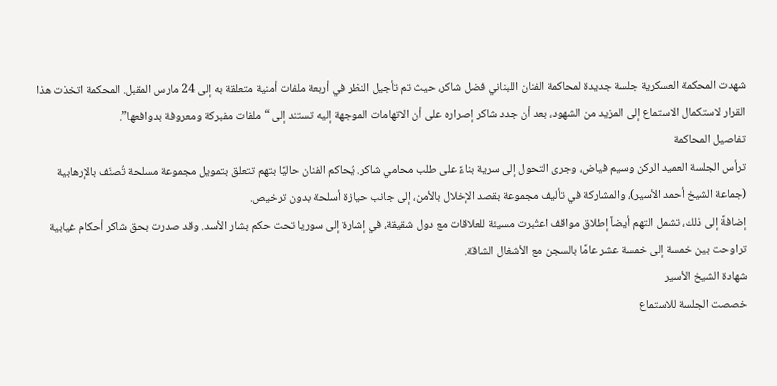شهدت المحكمة العسكرية جلسة جديدة لمحاكمة الفنان اللبناني فضل شاكر، حيث تم تأجيل النظر في أربعة ملفات أمنية متعلقة به إلى 24 مارس المقبل. المحكمة اتخذت هذا القرار لاستكمال الاستماع إلى المزيد من الشهود، بعد أن جدد شاكر إصراره على أن الاتهامات الموجهة إليه تستند إلى “ملفات مفبركة ومعروفة بدوافعها”.
تفاصيل المحاكمة
ترأس الجلسة العميد الركن وسيم فياض، وجرى التحول إلى سرية بناءً على طلب محامي شاكر. يُحاكم الفنان حاليًا بتهم تتعلق بتمويل مجموعة مسلحة تُصنّف بالإرهابية (جماعة الشيخ أحمد الأسير)، والمشاركة في تأليف مجموعة بقصد الإخلال بالأمن، إلى جانب حيازة أسلحة بدون ترخيص.
إضافةً إلى ذلك، تشمل التهم أيضاً إطلاق مواقف اعتُبرت مسيئة للعلاقات مع دول شقيقة، في إشارة إلى سوريا تحت حكم بشار الأسد. وقد صدرت بحق شاكر أحكام غيابية تراوحت بين خمسة إلى خمسة عشر عامًا بالسجن مع الأشغال الشاقة.
شهادة الشيخ الأسير
خصصت الجلسة للاستماع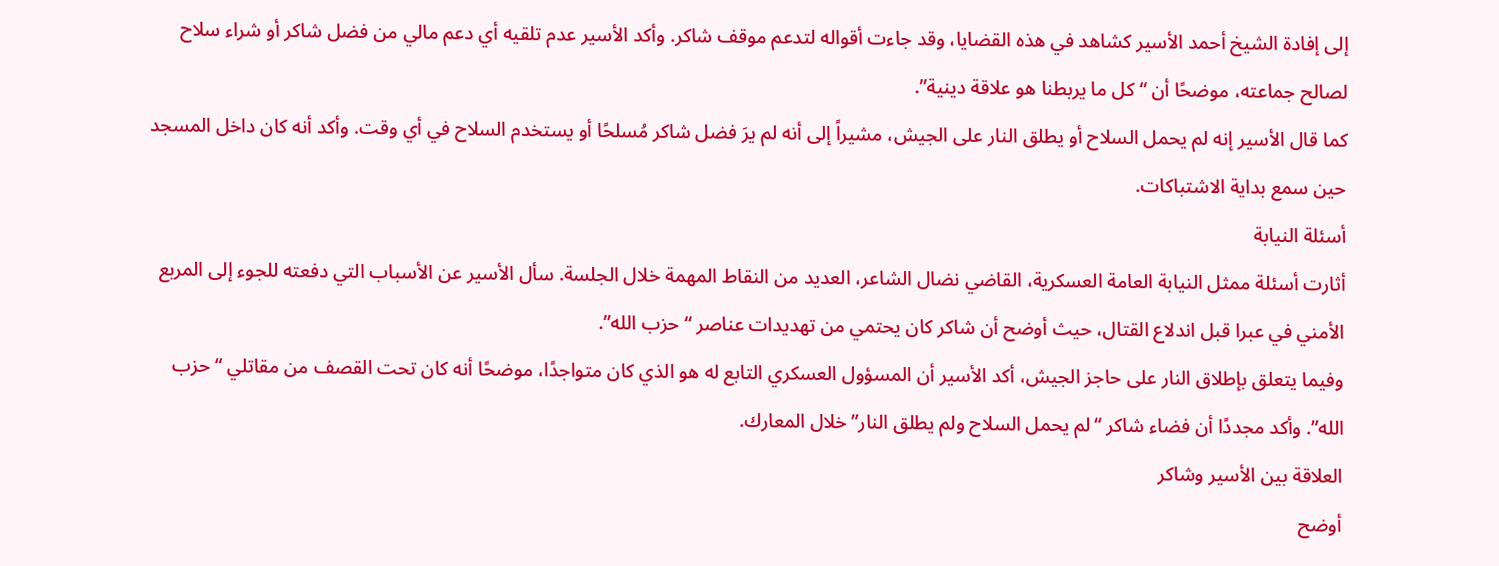إلى إفادة الشيخ أحمد الأسير كشاهد في هذه القضايا، وقد جاءت أقواله لتدعم موقف شاكر. وأكد الأسير عدم تلقيه أي دعم مالي من فضل شاكر أو شراء سلاح لصالح جماعته، موضحًا أن “كل ما يربطنا هو علاقة دينية”.
كما قال الأسير إنه لم يحمل السلاح أو يطلق النار على الجيش، مشيراً إلى أنه لم يرَ فضل شاكر مُسلحًا أو يستخدم السلاح في أي وقت. وأكد أنه كان داخل المسجد حين سمع بداية الاشتباكات.
أسئلة النيابة
أثارت أسئلة ممثل النيابة العامة العسكرية، القاضي نضال الشاعر، العديد من النقاط المهمة خلال الجلسة. سأل الأسير عن الأسباب التي دفعته للجوء إلى المربع الأمني في عبرا قبل اندلاع القتال، حيث أوضح أن شاكر كان يحتمي من تهديدات عناصر “حزب الله”.
وفيما يتعلق بإطلاق النار على حاجز الجيش، أكد الأسير أن المسؤول العسكري التابع له هو الذي كان متواجدًا، موضحًا أنه كان تحت القصف من مقاتلي “حزب الله”. وأكد مجددًا أن فضاء شاكر “لم يحمل السلاح ولم يطلق النار” خلال المعارك.
العلاقة بين الأسير وشاكر
أوضح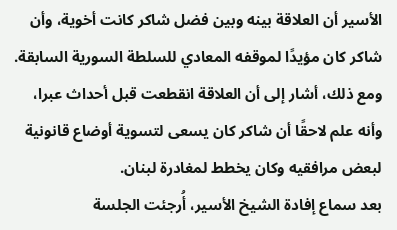الأسير أن العلاقة بينه وبين فضل شاكر كانت أخوية، وأن شاكر كان مؤيدًا لموقفه المعادي للسلطة السورية السابقة. ومع ذلك، أشار إلى أن العلاقة انقطعت قبل أحداث عبرا، وأنه علم لاحقًا أن شاكر كان يسعى لتسوية أوضاع قانونية لبعض مرافقيه وكان يخطط لمغادرة لبنان.
بعد سماع إفادة الشيخ الأسير، أُرجئت الجلسة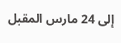إلى 24 مارس المقبل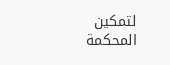لتمكين المحكمة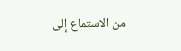من الاستماع إلى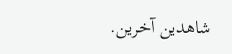شاهدين آخرين.